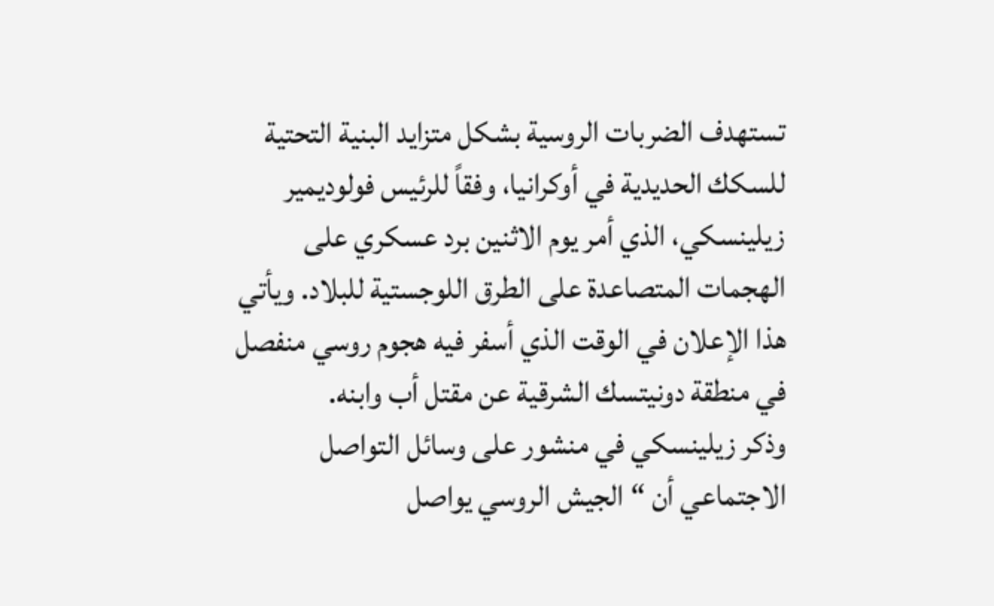تستهدف الضربات الروسية بشكل متزايد البنية التحتية للسكك الحديدية في أوكرانيا، وفقاً للرئيس فولوديمير زيلينسكي، الذي أمر يوم الاثنين برد عسكري على الهجمات المتصاعدة على الطرق اللوجستية للبلاد. ويأتي هذا الإعلان في الوقت الذي أسفر فيه هجوم روسي منفصل في منطقة دونيتسك الشرقية عن مقتل أب وابنه.
وذكر زيلينسكي في منشور على وسائل التواصل الاجتماعي أن “الجيش الروسي يواصل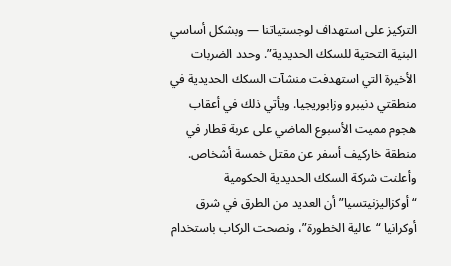التركيز على استهداف لوجستياتنا — وبشكل أساسي البنية التحتية للسكك الحديدية”. وحدد الضربات الأخيرة التي استهدفت منشآت السكك الحديدية في منطقتي دنيبرو وزابوريجيا. ويأتي ذلك في أعقاب هجوم مميت الأسبوع الماضي على عربة قطار في منطقة خاركيف أسفر عن مقتل خمسة أشخاص.
وأعلنت شركة السكك الحديدية الحكومية “أوكزاليزنيتسيا” أن العديد من الطرق في شرق أوكرانيا “عالية الخطورة”، ونصحت الركاب باستخدام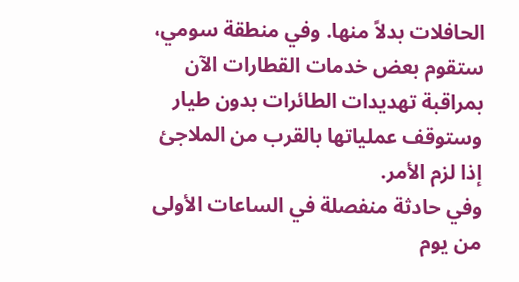الحافلات بدلاً منها. وفي منطقة سومي، ستقوم بعض خدمات القطارات الآن بمراقبة تهديدات الطائرات بدون طيار وستوقف عملياتها بالقرب من الملاجئ إذا لزم الأمر.
وفي حادثة منفصلة في الساعات الأولى من يوم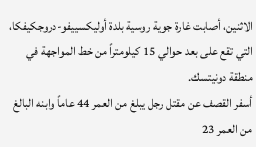الاثنين، أصابت غارة جوية روسية بلدة أوليكسييفو-دروجكيفكا، التي تقع على بعد حوالي 15 كيلومتراً من خط المواجهة في منطقة دونيتسك.
أسفر القصف عن مقتل رجل يبلغ من العمر 44 عاماً وابنه البالغ من العمر 23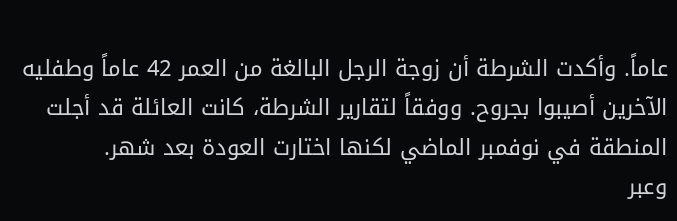عاماً. وأكدت الشرطة أن زوجة الرجل البالغة من العمر 42 عاماً وطفليه الآخرين أصيبوا بجروح. ووفقاً لتقارير الشرطة، كانت العائلة قد أجلت المنطقة في نوفمبر الماضي لكنها اختارت العودة بعد شهر.
وعبر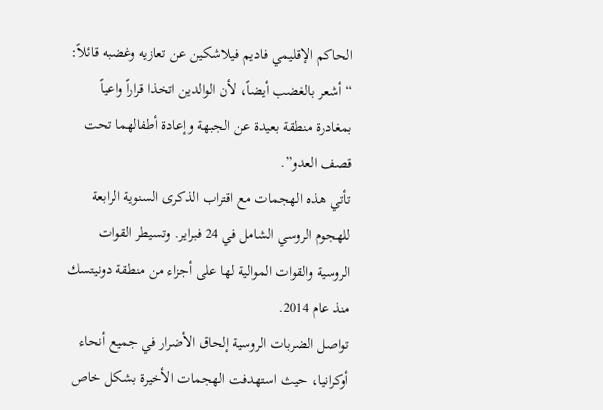الحاكم الإقليمي فاديم فيلاشكين عن تعازيه وغضبه قائلاً: “أشعر بالغضب أيضاً، لأن الوالدين اتخذا قراراً واعياً بمغادرة منطقة بعيدة عن الجبهة وإعادة أطفالهما تحت قصف العدو”.
تأتي هذه الهجمات مع اقتراب الذكرى السنوية الرابعة للهجوم الروسي الشامل في 24 فبراير. وتسيطر القوات الروسية والقوات الموالية لها على أجزاء من منطقة دونيتسك منذ عام 2014.
تواصل الضربات الروسية إلحاق الأضرار في جميع أنحاء أوكرانيا، حيث استهدفت الهجمات الأخيرة بشكل خاص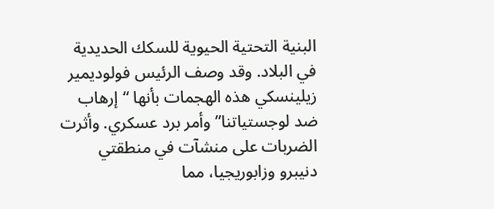البنية التحتية الحيوية للسكك الحديدية في البلاد. وقد وصف الرئيس فولوديمير زيلينسكي هذه الهجمات بأنها “إرهاب ضد لوجستياتنا” وأمر برد عسكري. وأثرت الضربات على منشآت في منطقتي دنيبرو وزابوريجيا، مما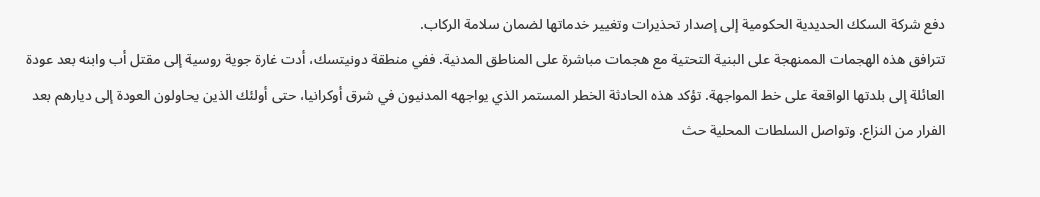دفع شركة السكك الحديدية الحكومية إلى إصدار تحذيرات وتغيير خدماتها لضمان سلامة الركاب.
تترافق هذه الهجمات الممنهجة على البنية التحتية مع هجمات مباشرة على المناطق المدنية. ففي منطقة دونيتسك، أدت غارة جوية روسية إلى مقتل أب وابنه بعد عودة العائلة إلى بلدتها الواقعة على خط المواجهة. تؤكد هذه الحادثة الخطر المستمر الذي يواجهه المدنيون في شرق أوكرانيا، حتى أولئك الذين يحاولون العودة إلى ديارهم بعد الفرار من النزاع. وتواصل السلطات المحلية حث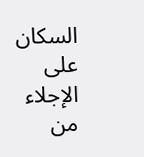السكان على الإجلاء من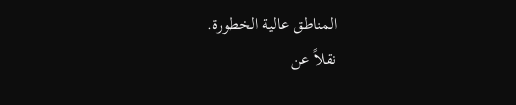المناطق عالية الخطورة.
نقلاً عن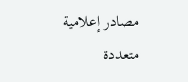مصادر إعلامية متعددة